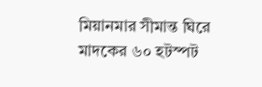মিয়ানমার সীমান্ত ঘিরে মাদকের ৬০ হটস্পট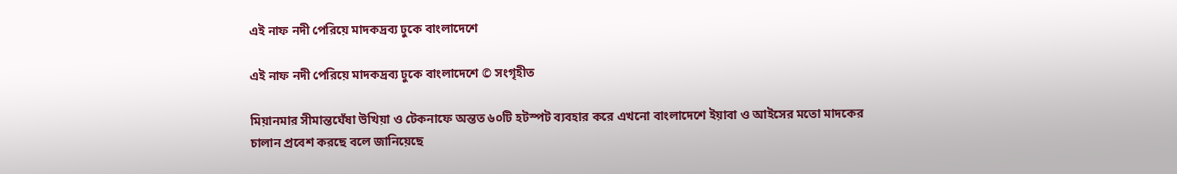এই নাফ নদী পেরিয়ে মাদকদ্রব্য ঢুকে বাংলাদেশে

এই নাফ নদী পেরিয়ে মাদকদ্রব্য ঢুকে বাংলাদেশে © সংগৃহীত

মিয়ানমার সীমান্তঘেঁষা উখিয়া ও টেকনাফে অন্তত ৬০টি হটস্পট ব্যবহার করে এখনো বাংলাদেশে ইয়াবা ও আইসের মতো মাদকের চালান প্রবেশ করছে বলে জানিয়েছে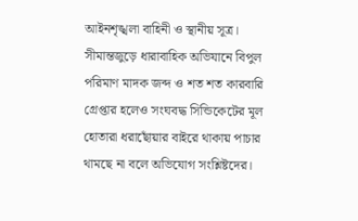আইনশৃঙ্খলা বাহিনী ও স্থানীয় সূত্র। সীমান্তজুড়ে ধারাবাহিক অভিযানে বিপুল পরিমাণ মাদক জব্দ ও শত শত কারবারি গ্রেপ্তার হলেও সংঘবদ্ধ সিন্ডিকেটের মূল হোতারা ধরাছোঁয়ার বাইরে থাকায় পাচার থামছে না বলে অভিযোগ সংশ্লিষ্টদের।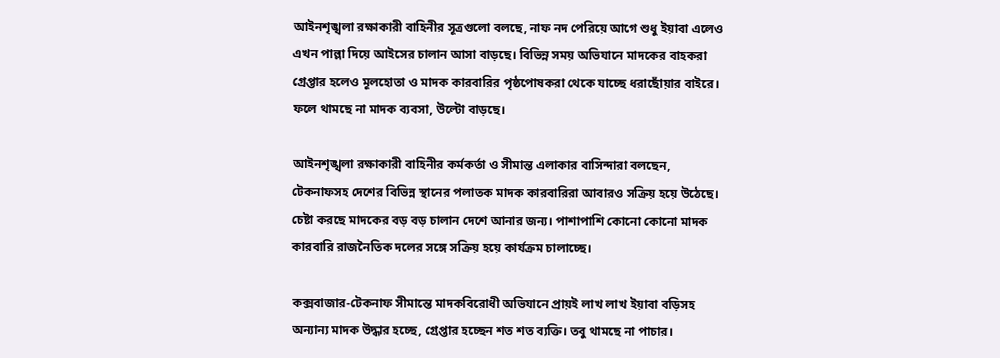আইনশৃঙ্খলা রক্ষাকারী বাহিনীর সূত্রগুলো বলছে, নাফ নদ পেরিয়ে আগে শুধু ইয়াবা এলেও এখন পাল্লা দিয়ে আইসের চালান আসা বাড়ছে। বিভিন্ন সময় অভিযানে মাদকের বাহকরা গ্রেপ্তার হলেও মূলহোতা ও মাদক কারবারির পৃষ্ঠপোষকরা থেকে যাচ্ছে ধরাছোঁয়ার বাইরে। ফলে থামছে না মাদক ব্যবসা, উল্টো বাড়ছে।

আইনশৃঙ্খলা রক্ষাকারী বাহিনীর কর্মকর্তা ও সীমান্ত এলাকার বাসিন্দারা বলছেন, টেকনাফসহ দেশের বিভিন্ন স্থানের পলাতক মাদক কারবারিরা আবারও সক্রিয় হয়ে উঠেছে। চেষ্টা করছে মাদকের বড় বড় চালান দেশে আনার জন্য। পাশাপাশি কোনো কোনো মাদক কারবারি রাজনৈতিক দলের সঙ্গে সক্রিয় হয়ে কার্যক্রম চালাচ্ছে।

কক্সবাজার-টেকনাফ সীমান্তে মাদকবিরোধী অভিযানে প্রায়ই লাখ লাখ ইয়াবা বড়িসহ অন্যান্য মাদক উদ্ধার হচ্ছে, গ্রেপ্তার হচ্ছেন শত শত ব্যক্তি। তবু থামছে না পাচার।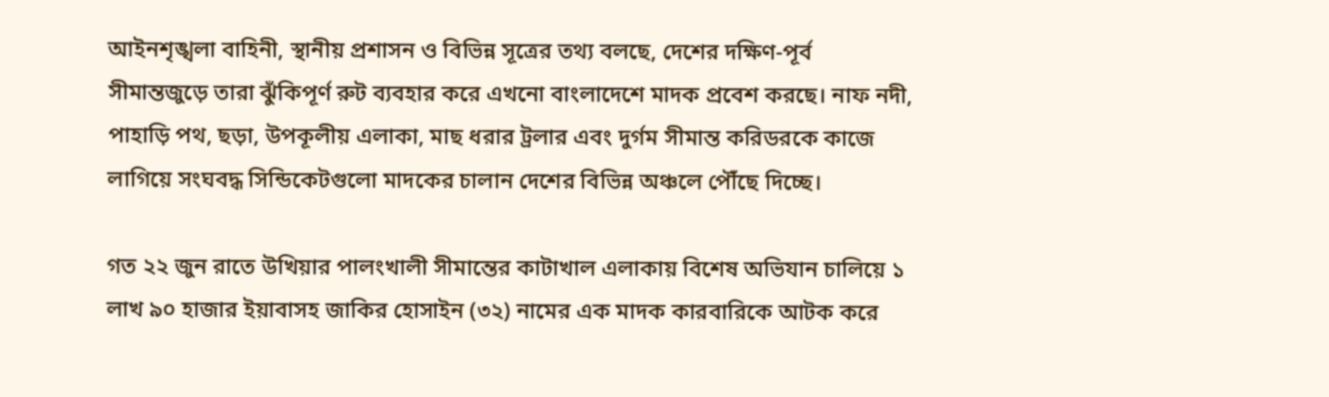আইনশৃঙ্খলা বাহিনী, স্থানীয় প্রশাসন ও বিভিন্ন সূত্রের তথ্য বলছে, দেশের দক্ষিণ-পূর্ব সীমান্তজুড়ে তারা ঝুঁকিপূর্ণ রুট ব্যবহার করে এখনো বাংলাদেশে মাদক প্রবেশ করছে। নাফ নদী, পাহাড়ি পথ, ছড়া, উপকূলীয় এলাকা, মাছ ধরার ট্রলার এবং দুর্গম সীমান্ত করিডরকে কাজে লাগিয়ে সংঘবদ্ধ সিন্ডিকেটগুলো মাদকের চালান দেশের বিভিন্ন অঞ্চলে পৌঁছে দিচ্ছে।

গত ২২ জুন রাতে উখিয়ার পালংখালী সীমান্তের কাটাখাল এলাকায় বিশেষ অভিযান চালিয়ে ১ লাখ ৯০ হাজার ইয়াবাসহ জাকির হোসাইন (৩২) নামের এক মাদক কারবারিকে আটক করে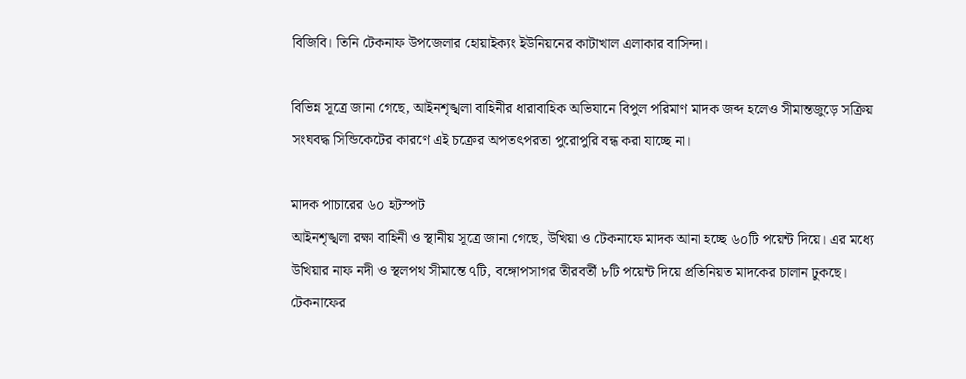বিজিবি। তিনি টেকনাফ উপজেলার হোয়াইক্যং ইউনিয়নের কাটাখাল এলাকার বাসিন্দা।

বিভিন্ন সূত্রে জানা গেছে, আইনশৃঙ্খলা বাহিনীর ধারাবাহিক অভিযানে বিপুল পরিমাণ মাদক জব্দ হলেও সীমান্তজুড়ে সক্রিয় সংঘবদ্ধ সিন্ডিকেটের কারণে এই চক্রের অপতৎপরতা পুরোপুরি বন্ধ করা যাচ্ছে না।

মাদক পাচারের ৬০ হটস্পট
আইনশৃঙ্খলা রক্ষা বাহিনী ও স্থানীয় সূত্রে জানা গেছে, উখিয়া ও টেকনাফে মাদক আনা হচ্ছে ৬০টি পয়েন্ট দিয়ে। এর মধ্যে উখিয়ার নাফ নদী ও স্থলপথ সীমান্তে ৭টি, বঙ্গোপসাগর তীরবর্তী ৮টি পয়েন্ট দিয়ে প্রতিনিয়ত মাদকের চালান ঢুকছে। টেকনাফের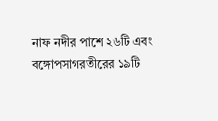নাফ নদীর পাশে ২৬টি এবং বঙ্গোপসাগরতীরের ১৯টি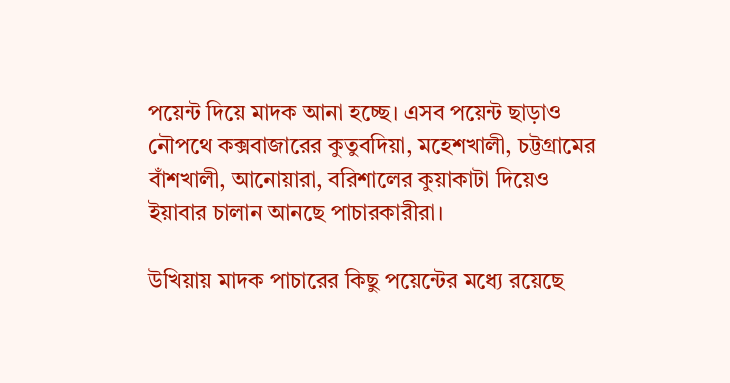পয়েন্ট দিয়ে মাদক আনা হচ্ছে। এসব পয়েন্ট ছাড়াও নৌপথে কক্সবাজারের কুতুবদিয়া, মহেশখালী, চট্টগ্রামের বাঁশখালী, আনোয়ারা, বরিশালের কুয়াকাটা দিয়েও ইয়াবার চালান আনছে পাচারকারীরা।

উখিয়ায় মাদক পাচারের কিছু পয়েন্টের মধ্যে রয়েছে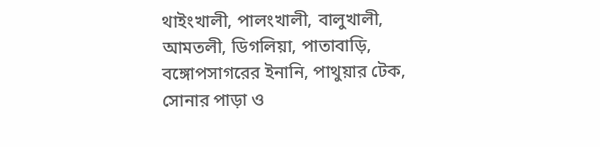থাইংখালী, পালংখালী, বালুখালী, আমতলী, ডিগলিয়া, পাতাবাড়ি, বঙ্গোপসাগরের ইনানি, পাথুয়ার টেক, সোনার পাড়া ও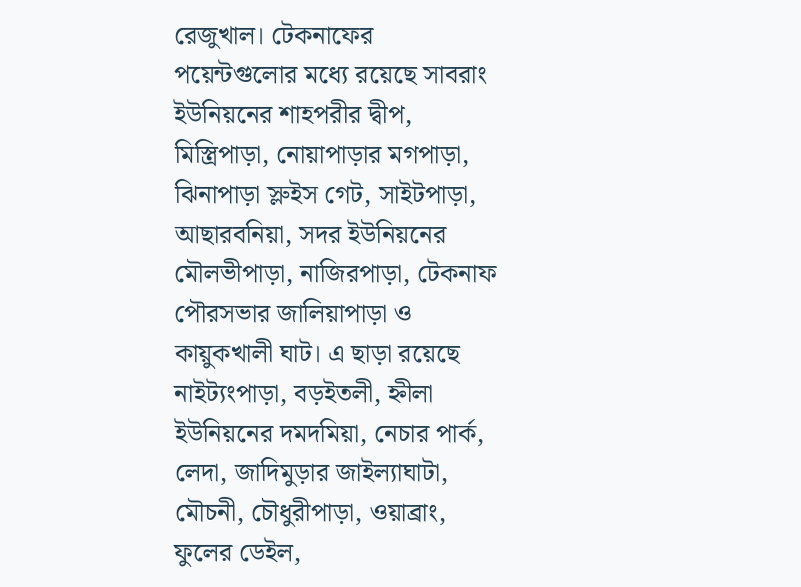রেজুখাল। টেকনাফের পয়েন্টগুলোর মধ্যে রয়েছে সাবরাং ইউনিয়নের শাহপরীর দ্বীপ, মিস্ত্রিপাড়া, নোয়াপাড়ার মগপাড়া, ঝিনাপাড়া স্লুইস গেট, সাইটপাড়া, আছারবনিয়া, সদর ইউনিয়নের মৌলভীপাড়া, নাজিরপাড়া, টেকনাফ পৌরসভার জালিয়াপাড়া ও কায়ুকখালী ঘাট। এ ছাড়া রয়েছে নাইট্যংপাড়া, বড়ইতলী, হ্নীলা ইউনিয়নের দমদমিয়া, নেচার পার্ক, লেদা, জাদিমুড়ার জাইল্যাঘাটা, মৌচনী, চৌধুরীপাড়া, ওয়াব্রাং, ফুলের ডেইল,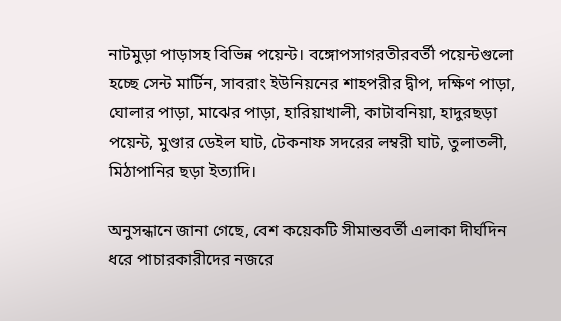নাটমুড়া পাড়াসহ বিভিন্ন পয়েন্ট। বঙ্গোপসাগরতীরবর্তী পয়েন্টগুলো হচ্ছে সেন্ট মার্টিন, সাবরাং ইউনিয়নের শাহপরীর দ্বীপ, দক্ষিণ পাড়া, ঘোলার পাড়া, মাঝের পাড়া, হারিয়াখালী, কাটাবনিয়া, হাদুরছড়া পয়েন্ট, মুণ্ডার ডেইল ঘাট, টেকনাফ সদরের লম্বরী ঘাট, তুলাতলী, মিঠাপানির ছড়া ইত্যাদি।

অনুসন্ধানে জানা গেছে, বেশ কয়েকটি সীমান্তবর্তী এলাকা দীর্ঘদিন ধরে পাচারকারীদের নজরে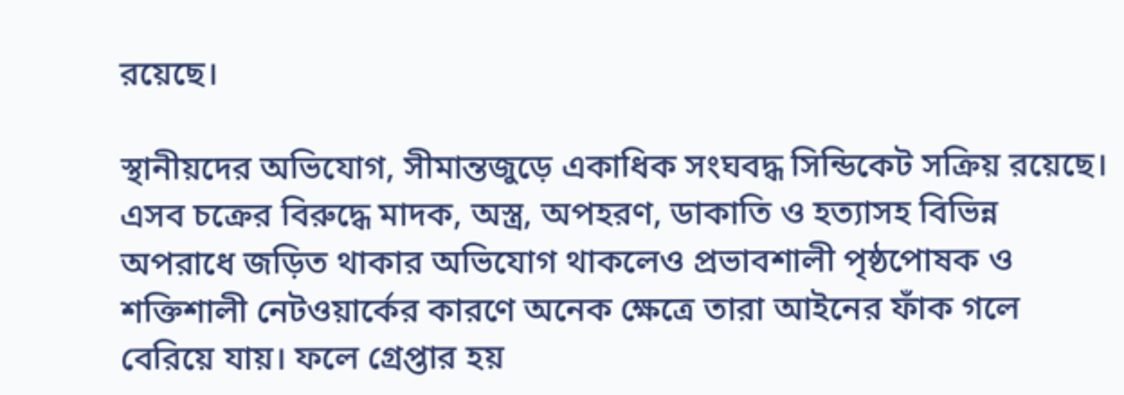রয়েছে।

স্থানীয়দের অভিযোগ, সীমান্তজুড়ে একাধিক সংঘবদ্ধ সিন্ডিকেট সক্রিয় রয়েছে। এসব চক্রের বিরুদ্ধে মাদক, অস্ত্র, অপহরণ, ডাকাতি ও হত্যাসহ বিভিন্ন অপরাধে জড়িত থাকার অভিযোগ থাকলেও প্রভাবশালী পৃষ্ঠপোষক ও শক্তিশালী নেটওয়ার্কের কারণে অনেক ক্ষেত্রে তারা আইনের ফাঁক গলে বেরিয়ে যায়। ফলে গ্রেপ্তার হয়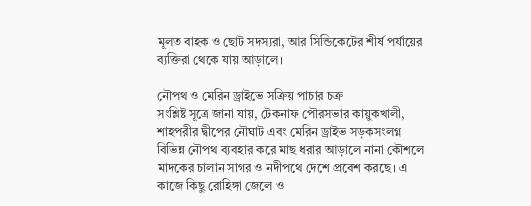মূলত বাহক ও ছোট সদস্যরা, আর সিন্ডিকেটের শীর্ষ পর্যায়ের ব্যক্তিরা থেকে যায় আড়ালে।

নৌপথ ও মেরিন ড্রাইভে সক্রিয় পাচার চক্র
সংশ্লিষ্ট সূত্রে জানা যায়, টেকনাফ পৌরসভার কায়ুকখালী, শাহপরীর দ্বীপের নৌঘাট এবং মেরিন ড্রাইভ সড়কসংলগ্ন বিভিন্ন নৌপথ ব্যবহার করে মাছ ধরার আড়ালে নানা কৌশলে মাদকের চালান সাগর ও নদীপথে দেশে প্রবেশ করছে। এ কাজে কিছু রোহিঙ্গা জেলে ও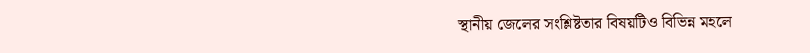স্থানীয় জেলের সংশ্লিষ্টতার বিষয়টিও বিভিন্ন মহলে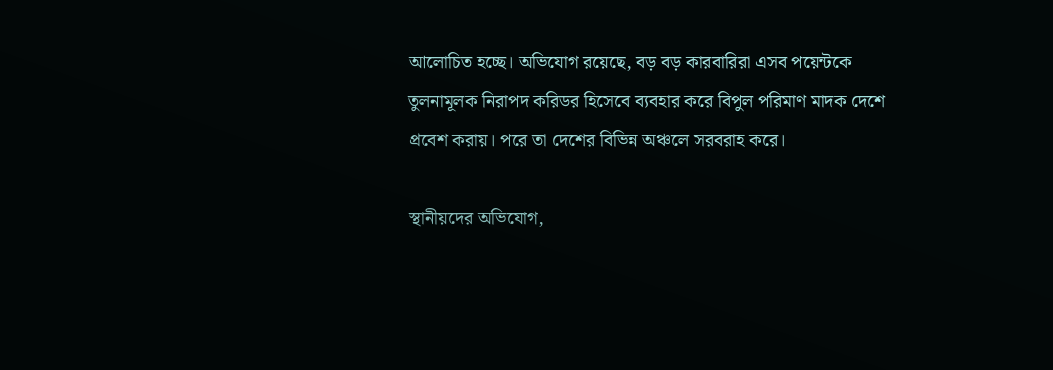আলোচিত হচ্ছে। অভিযোগ রয়েছে, বড় বড় কারবারিরা এসব পয়েন্টকে তুলনামূলক নিরাপদ করিডর হিসেবে ব্যবহার করে বিপুল পরিমাণ মাদক দেশে প্রবেশ করায়। পরে তা দেশের বিভিন্ন অঞ্চলে সরবরাহ করে।

স্থানীয়দের অভিযোগ,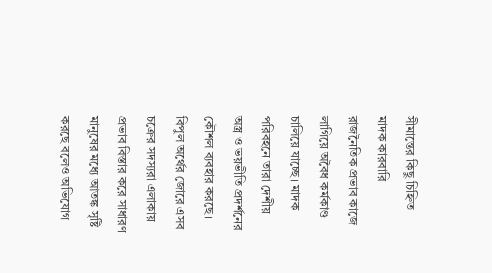সীমান্তের কিছু চিহ্নিত মাদক কারবারি রাজনৈতিক প্রভাব কাজে লাগিয়ে অবৈধ কর্মকাণ্ড চালিয়ে যাচ্ছে। মাদক পরিবহনে তারা দেশীয় অস্ত্র ও ভয়ভীতি প্রদর্শনের কৌশল ব্যবহার করছে। বিপুল অর্থের জোরে এসব চক্রের সদস্যরা এলাকায় প্রভাব বিস্তার করে সাধারণ মানুষের মধ্যে আতঙ্ক সৃষ্টি করছে বলেও অভিযোগ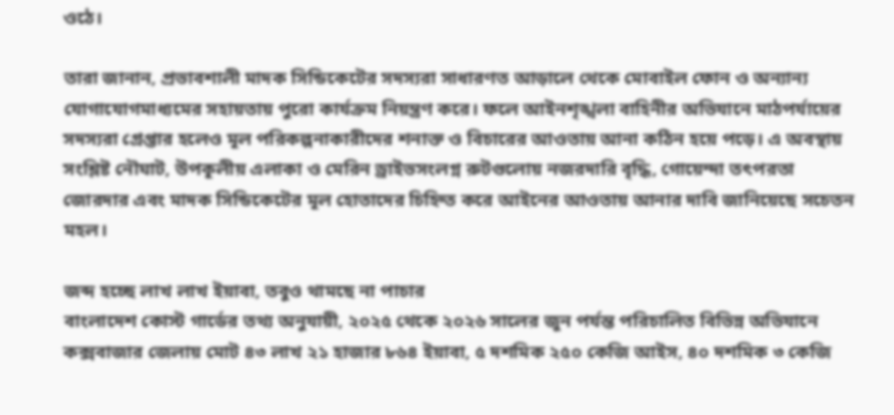ওঠে।

তারা জানান, প্রভাবশালী মাদক সিন্ডিকেটের সদস্যরা সাধারণত আড়ালে থেকে মোবাইল ফোন ও অন্যান্য যোগাযোগমাধ্যমের সহায়তায় পুরো কার্যক্রম নিয়ন্ত্রণ করে। ফলে আইনশৃঙ্খলা বাহিনীর অভিযানে মাঠপর্যায়ের সদস্যরা গ্রেপ্তার হলেও মূল পরিকল্পনাকারীদের শনাক্ত ও বিচারের আওতায় আনা কঠিন হয়ে পড়ে। এ অবস্থায় সংশ্লিষ্ট নৌঘাট, উপকূলীয় এলাকা ও মেরিন ড্রাইভসংলগ্ন রুটগুলোয় নজরদারি বৃদ্ধি, গোয়েন্দা তৎপরতা জোরদার এবং মাদক সিন্ডিকেটের মূল হোতাদের চিহ্নিত করে আইনের আওতায় আনার দাবি জানিয়েছে সচেতন মহল।

জব্দ হচ্ছে লাখ লাখ ইয়াবা, তবুও থামছে না পাচার
বাংলাদেশ কোস্ট গার্ডের তথ্য অনুযায়ী, ২০২৫ থেকে ২০২৬ সালের জুন পর্যন্ত পরিচালিত বিভিন্ন অভিযানে কক্সবাজার জেলায় মোট ৪৩ লাখ ২১ হাজার ৮৬৪ ইয়াবা, ৫ দশমিক ২৫০ কেজি আইস, ৪০ দশমিক ৩ কেজি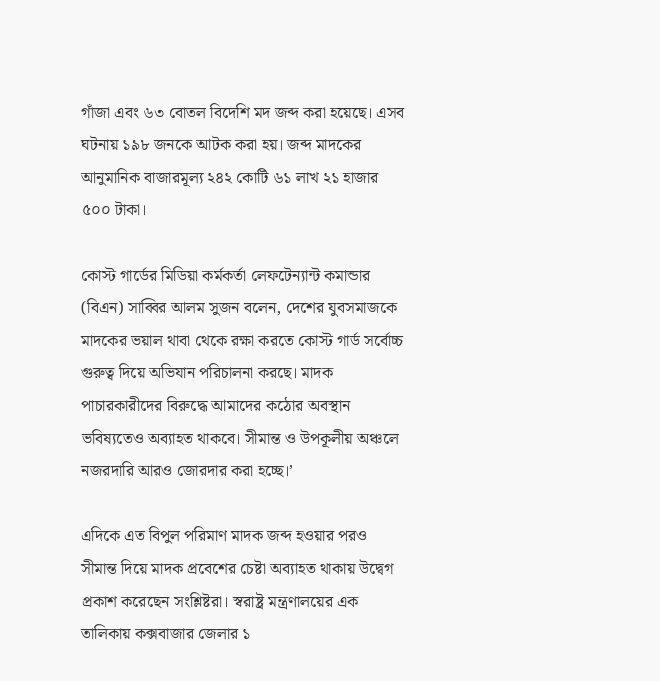গাঁজা এবং ৬৩ বোতল বিদেশি মদ জব্দ করা হয়েছে। এসব ঘটনায় ১৯৮ জনকে আটক করা হয়। জব্দ মাদকের আনুমানিক বাজারমূল্য ২৪২ কোটি ৬১ লাখ ২১ হাজার ৫০০ টাকা।

কোস্ট গার্ডের মিডিয়া কর্মকর্তা লেফটেন্যান্ট কমান্ডার (বিএন) সাব্বির আলম সুজন বলেন, দেশের যুবসমাজকে মাদকের ভয়াল থাবা থেকে রক্ষা করতে কোস্ট গার্ড সর্বোচ্চ গুরুত্ব দিয়ে অভিযান পরিচালনা করছে। মাদক পাচারকারীদের বিরুদ্ধে আমাদের কঠোর অবস্থান ভবিষ্যতেও অব্যাহত থাকবে। সীমান্ত ও উপকূলীয় অঞ্চলে নজরদারি আরও জোরদার করা হচ্ছে।’

এদিকে এত বিপুল পরিমাণ মাদক জব্দ হওয়ার পরও সীমান্ত দিয়ে মাদক প্রবেশের চেষ্টা অব্যাহত থাকায় উদ্বেগ প্রকাশ করেছেন সংশ্লিষ্টরা। স্বরাষ্ট্র মন্ত্রণালয়ের এক তালিকায় কক্সবাজার জেলার ১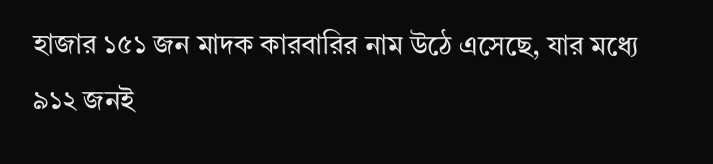হাজার ১৫১ জন মাদক কারবারির নাম উঠে এসেছে, যার মধ্যে ৯১২ জনই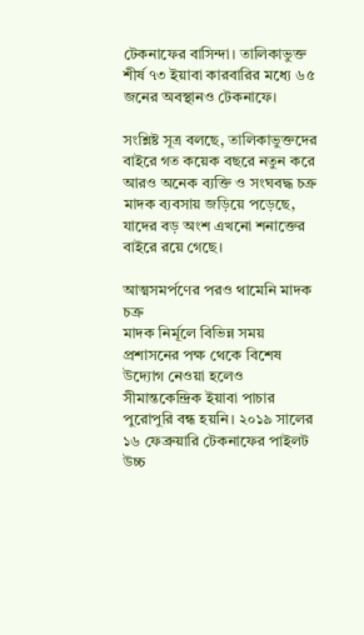টেকনাফের বাসিন্দা। তালিকাভুক্ত শীর্ষ ৭৩ ইয়াবা কারবারির মধ্যে ৬৫ জনের অবস্থানও টেকনাফে।

সংশ্লিষ্ট সূত্র বলছে, তালিকাভুক্তদের বাইরে গত কয়েক বছরে নতুন করে আরও অনেক ব্যক্তি ও সংঘবদ্ধ চক্র মাদক ব্যবসায় জড়িয়ে পড়েছে, যাদের বড় অংশ এখনো শনাক্তের বাইরে রয়ে গেছে।

আত্মসমর্পণের পরও থামেনি মাদক চক্র
মাদক নির্মূলে বিভিন্ন সময় প্রশাসনের পক্ষ থেকে বিশেষ উদ্যোগ নেওয়া হলেও সীমান্তকেন্দ্রিক ইয়াবা পাচার পুরোপুরি বন্ধ হয়নি। ২০১৯ সালের ১৬ ফেব্রুয়ারি টেকনাফের পাইলট উচ্চ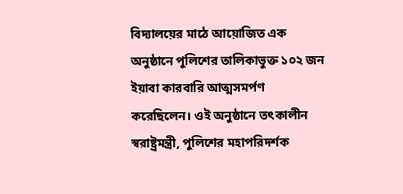বিদ্যালয়ের মাঠে আয়োজিত এক অনুষ্ঠানে পুলিশের তালিকাভুক্ত ১০২ জন ইয়াবা কারবারি আত্মসমর্পণ করেছিলেন। ওই অনুষ্ঠানে তৎকালীন স্বরাষ্ট্রমন্ত্রী, পুলিশের মহাপরিদর্শক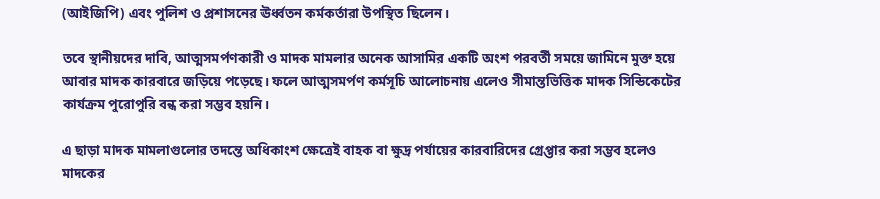(আইজিপি) এবং পুলিশ ও প্রশাসনের ঊর্ধ্বতন কর্মকর্তারা উপস্থিত ছিলেন।

তবে স্থানীয়দের দাবি, আত্মসমর্পণকারী ও মাদক মামলার অনেক আসামির একটি অংশ পরবর্তী সময়ে জামিনে মুক্ত হয়ে আবার মাদক কারবারে জড়িয়ে পড়েছে। ফলে আত্মসমর্পণ কর্মসূচি আলোচনায় এলেও সীমান্তভিত্তিক মাদক সিন্ডিকেটের কার্যক্রম পুরোপুরি বন্ধ করা সম্ভব হয়নি।

এ ছাড়া মাদক মামলাগুলোর তদন্তে অধিকাংশ ক্ষেত্রেই বাহক বা ক্ষুদ্র পর্যায়ের কারবারিদের গ্রেপ্তার করা সম্ভব হলেও মাদকের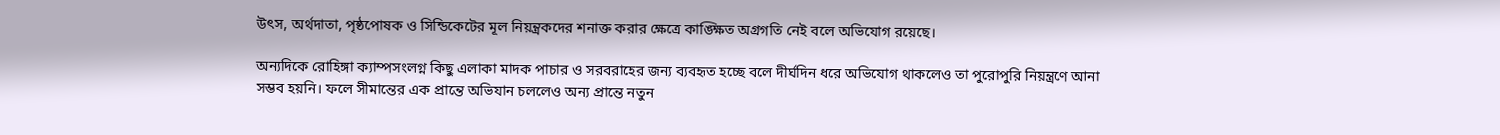উৎস, অর্থদাতা, পৃষ্ঠপোষক ও সিন্ডিকেটের মূল নিয়ন্ত্রকদের শনাক্ত করার ক্ষেত্রে কাঙ্ক্ষিত অগ্রগতি নেই বলে অভিযোগ রয়েছে।

অন্যদিকে রোহিঙ্গা ক্যাম্পসংলগ্ন কিছু এলাকা মাদক পাচার ও সরবরাহের জন্য ব্যবহৃত হচ্ছে বলে দীর্ঘদিন ধরে অভিযোগ থাকলেও তা পুরোপুরি নিয়ন্ত্রণে আনা সম্ভব হয়নি। ফলে সীমান্তের এক প্রান্তে অভিযান চললেও অন্য প্রান্তে নতুন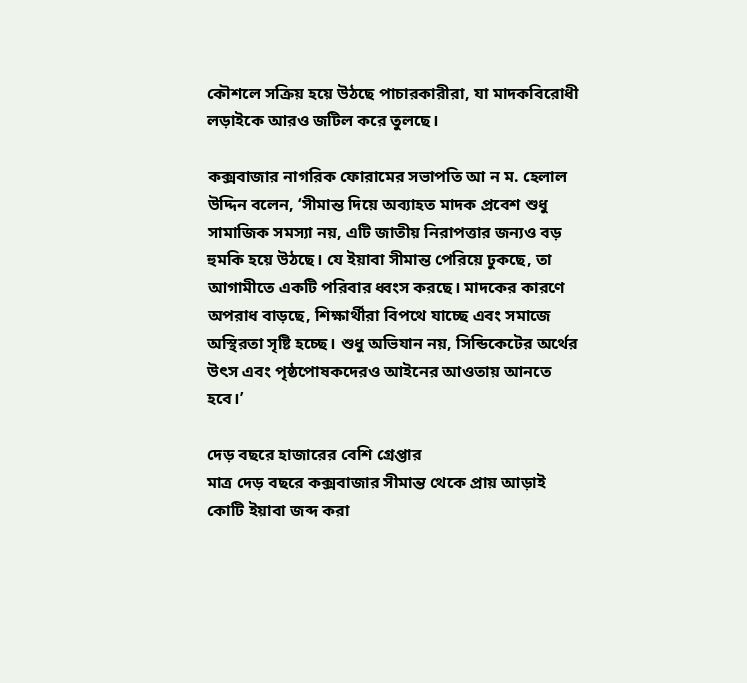কৌশলে সক্রিয় হয়ে উঠছে পাচারকারীরা, যা মাদকবিরোধী লড়াইকে আরও জটিল করে তুলছে।

কক্সবাজার নাগরিক ফোরামের সভাপতি আ ন ম. হেলাল উদ্দিন বলেন, ‘সীমান্ত দিয়ে অব্যাহত মাদক প্রবেশ শুধু সামাজিক সমস্যা নয়, এটি জাতীয় নিরাপত্তার জন্যও বড় হুমকি হয়ে উঠছে। যে ইয়াবা সীমান্ত পেরিয়ে ঢুকছে, তা আগামীতে একটি পরিবার ধ্বংস করছে। মাদকের কারণে অপরাধ বাড়ছে, শিক্ষার্থীরা বিপথে যাচ্ছে এবং সমাজে অস্থিরতা সৃষ্টি হচ্ছে। শুধু অভিযান নয়, সিন্ডিকেটের অর্থের উৎস এবং পৃষ্ঠপোষকদেরও আইনের আওতায় আনতে হবে।’

দেড় বছরে হাজারের বেশি গ্রেপ্তার
মাত্র দেড় বছরে কক্সবাজার সীমান্ত থেকে প্রায় আড়াই কোটি ইয়াবা জব্দ করা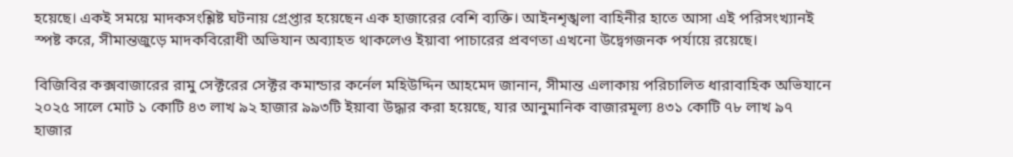হয়েছে। একই সময়ে মাদকসংশ্লিষ্ট ঘটনায় গ্রেপ্তার হয়েছেন এক হাজারের বেশি ব্যক্তি। আইনশৃঙ্খলা বাহিনীর হাতে আসা এই পরিসংখ্যানই স্পষ্ট করে, সীমান্তজুড়ে মাদকবিরোধী অভিযান অব্যাহত থাকলেও ইয়াবা পাচারের প্রবণতা এখনো উদ্বেগজনক পর্যায়ে রয়েছে।

বিজিবির কক্সবাজারের রামু সেক্টরের সেক্টর কমান্ডার কর্নেল মহিউদ্দিন আহমেদ জানান, সীমান্ত এলাকায় পরিচালিত ধারাবাহিক অভিযানে ২০২৫ সালে মোট ১ কোটি ৪৩ লাখ ৯২ হাজার ৯৯৩টি ইয়াবা উদ্ধার করা হয়েছে, যার আনুমানিক বাজারমূল্য ৪৩১ কোটি ৭৮ লাখ ৯৭ হাজার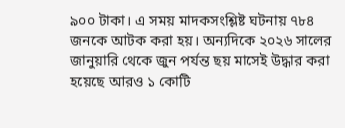৯০০ টাকা। এ সময় মাদকসংশ্লিষ্ট ঘটনায় ৭৮৪ জনকে আটক করা হয়। অন্যদিকে ২০২৬ সালের জানুয়ারি থেকে জুন পর্যন্ত ছয় মাসেই উদ্ধার করা হয়েছে আরও ১ কোটি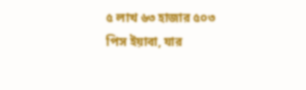৫ লাখ ৬৩ হাজার ৫০৩ পিস ইয়াবা, যার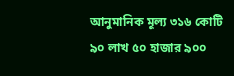আনুমানিক মূল্য ৩১৬ কোটি ৯০ লাখ ৫০ হাজার ৯০০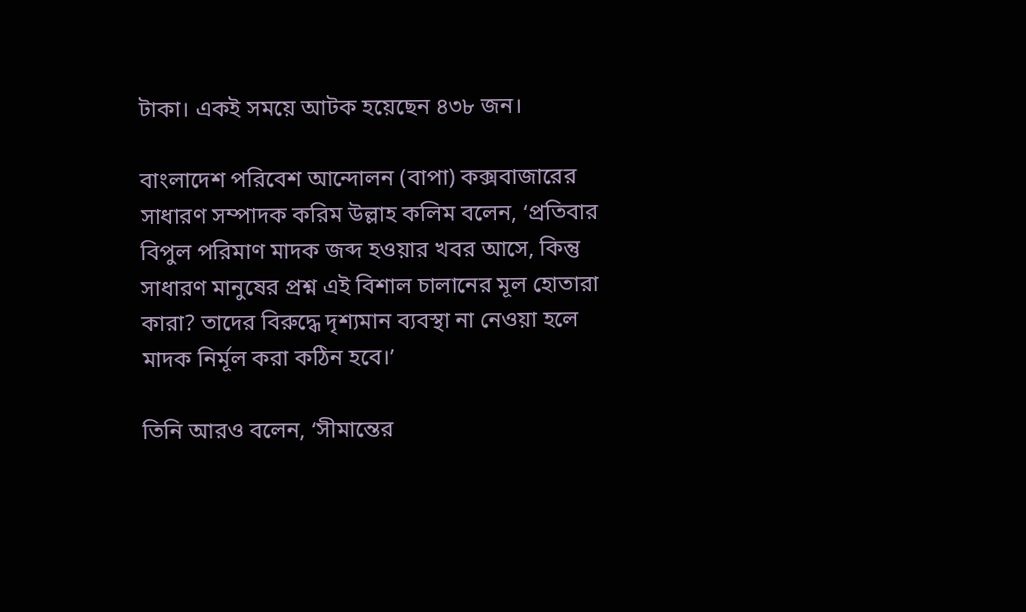টাকা। একই সময়ে আটক হয়েছেন ৪৩৮ জন।

বাংলাদেশ পরিবেশ আন্দোলন (বাপা) কক্সবাজারের সাধারণ সম্পাদক করিম উল্লাহ কলিম বলেন, ‘প্রতিবার বিপুল পরিমাণ মাদক জব্দ হওয়ার খবর আসে, কিন্তু সাধারণ মানুষের প্রশ্ন এই বিশাল চালানের মূল হোতারা কারা? তাদের বিরুদ্ধে দৃশ্যমান ব্যবস্থা না নেওয়া হলে মাদক নির্মূল করা কঠিন হবে।’

তিনি আরও বলেন, ‘সীমান্তের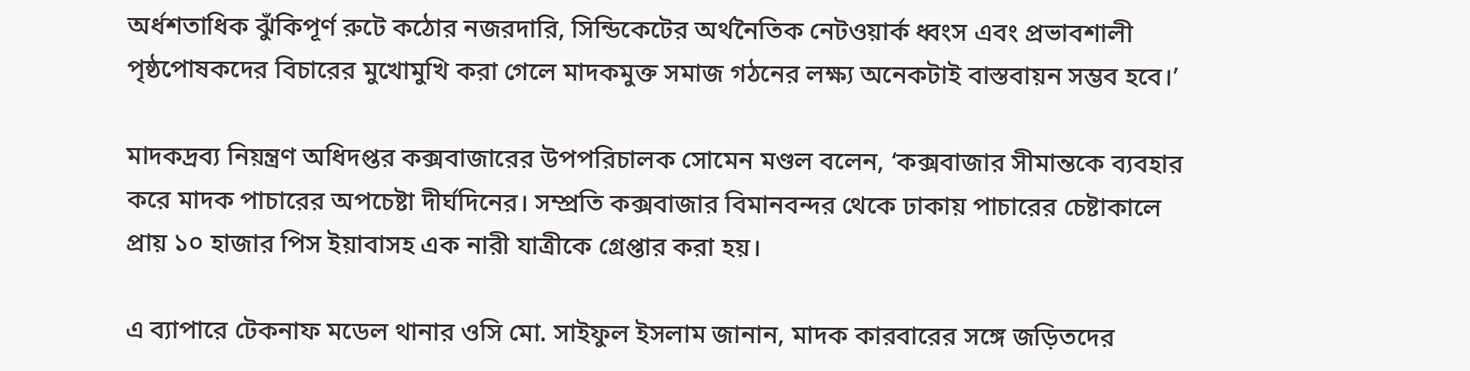অর্ধশতাধিক ঝুঁকিপূর্ণ রুটে কঠোর নজরদারি, সিন্ডিকেটের অর্থনৈতিক নেটওয়ার্ক ধ্বংস এবং প্রভাবশালী পৃষ্ঠপোষকদের বিচারের মুখোমুখি করা গেলে মাদকমুক্ত সমাজ গঠনের লক্ষ্য অনেকটাই বাস্তবায়ন সম্ভব হবে।’

মাদকদ্রব্য নিয়ন্ত্রণ অধিদপ্তর কক্সবাজারের উপপরিচালক সোমেন মণ্ডল বলেন, ‘কক্সবাজার সীমান্তকে ব্যবহার করে মাদক পাচারের অপচেষ্টা দীর্ঘদিনের। সম্প্রতি কক্সবাজার বিমানবন্দর থেকে ঢাকায় পাচারের চেষ্টাকালে প্রায় ১০ হাজার পিস ইয়াবাসহ এক নারী যাত্রীকে গ্রেপ্তার করা হয়।

এ ব্যাপারে টেকনাফ মডেল থানার ওসি মো. সাইফুল ইসলাম জানান, মাদক কারবারের সঙ্গে জড়িতদের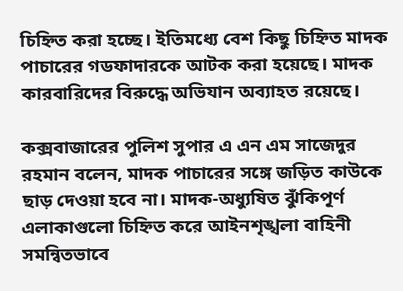চিহ্নিত করা হচ্ছে। ইতিমধ্যে বেশ কিছু চিহ্নিত মাদক পাচারের গডফাদারকে আটক করা হয়েছে। মাদক কারবারিদের বিরুদ্ধে অভিযান অব্যাহত রয়েছে।

কক্সবাজারের পুলিশ সুপার এ এন এম সাজেদুর রহমান বলেন, মাদক পাচারের সঙ্গে জড়িত কাউকে ছাড় দেওয়া হবে না। মাদক-অধ্যুষিত ঝুঁকিপূর্ণ এলাকাগুলো চিহ্নিত করে আইনশৃঙ্খলা বাহিনী সমন্বিতভাবে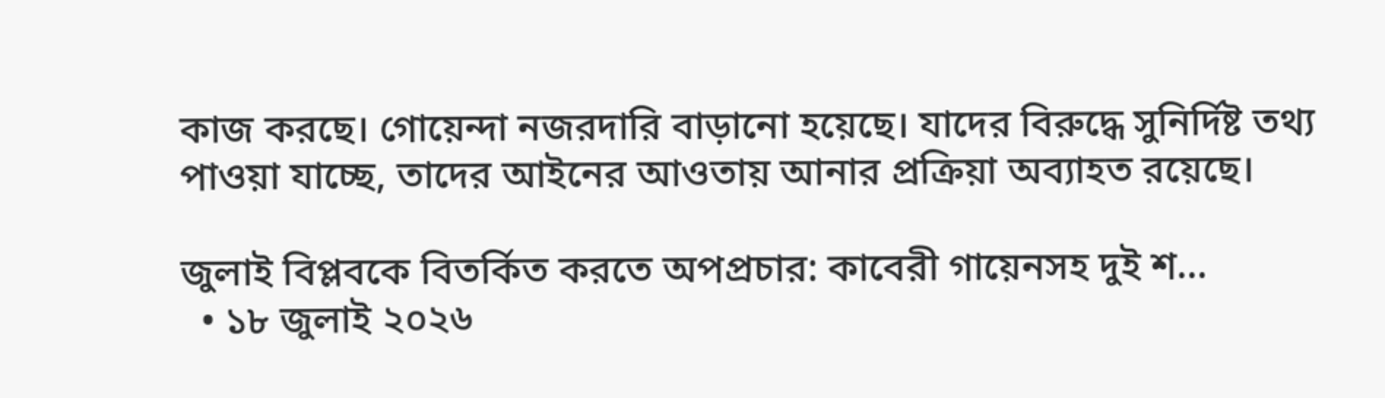কাজ করছে। গোয়েন্দা নজরদারি বাড়ানো হয়েছে। যাদের বিরুদ্ধে সুনির্দিষ্ট তথ্য পাওয়া যাচ্ছে, তাদের আইনের আওতায় আনার প্রক্রিয়া অব্যাহত রয়েছে।

জুলাই বিপ্লবকে বিতর্কিত করতে অপপ্রচার: কাবেরী গায়েনসহ দুই শ…
  • ১৮ জুলাই ২০২৬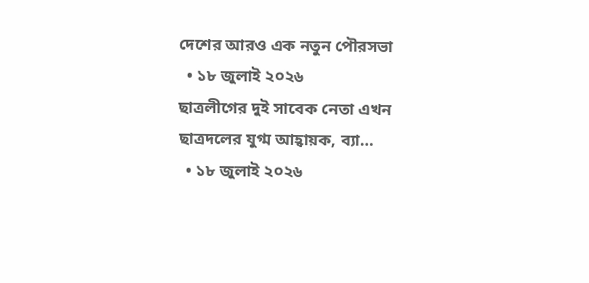দেশের আরও এক নতুন পৌরসভা
  • ১৮ জুলাই ২০২৬
ছাত্রলীগের দুই সাবেক নেতা এখন ছাত্রদলের যুগ্ম আহ্বায়ক, ব্যা…
  • ১৮ জুলাই ২০২৬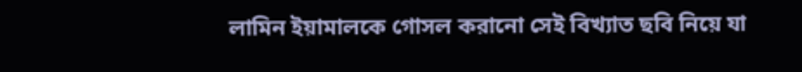লামিন ইয়ামালকে গোসল করানো সেই বিখ্যাত ছবি নিয়ে যা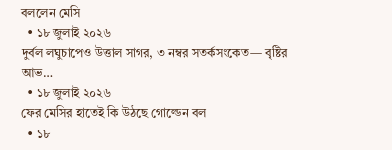বললেন মেসি
  • ১৮ জুলাই ২০২৬
দুর্বল লঘুচাপেও উত্তাল সাগর, ৩ নম্বর সতর্কসংকেত— বৃষ্টির আভ…
  • ১৮ জুলাই ২০২৬
ফের মেসির হাতেই কি উঠছে গোল্ডেন বল
  • ১৮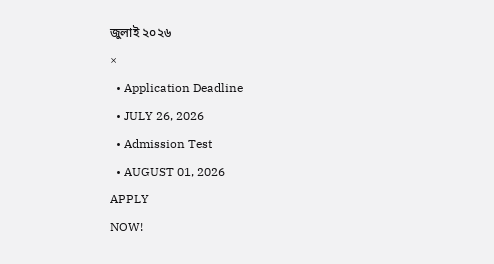জুলাই ২০২৬
×
  • Application Deadline
  • JULY 26, 2026
  • Admission Test
  • AUGUST 01, 2026
APPLY
NOW!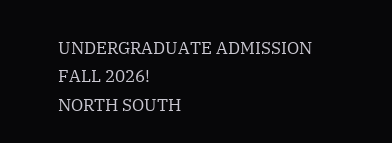UNDERGRADUATE ADMISSION
FALL 2026!
NORTH SOUTH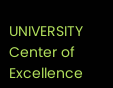UNIVERSITY
Center of Excellence